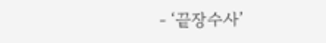- ‘끝장수사’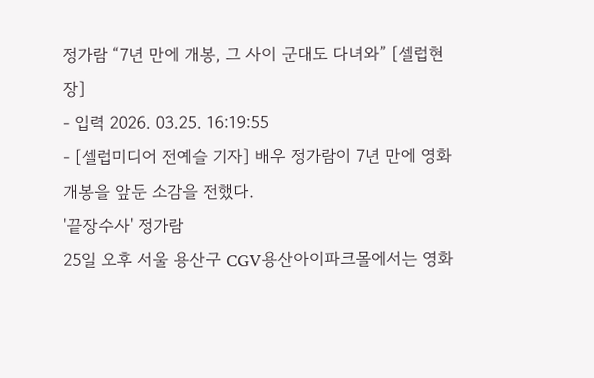정가람 “7년 만에 개봉, 그 사이 군대도 다녀와” [셀럽현장]
- 입력 2026. 03.25. 16:19:55
- [셀럽미디어 전예슬 기자] 배우 정가람이 7년 만에 영화 개봉을 앞둔 소감을 전했다.
'끝장수사' 정가람
25일 오후 서울 용산구 CGV용산아이파크몰에서는 영화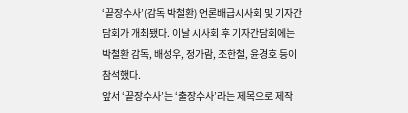‘끝장수사’(감독 박철환) 언론배급시사회 및 기자간담회가 개최됐다. 이날 시사회 후 기자간담회에는 박철환 감독, 배성우, 정가람, 조한철, 윤경호 등이 참석했다.
앞서 ‘끝장수사’는 ‘출장수사’라는 제목으로 제작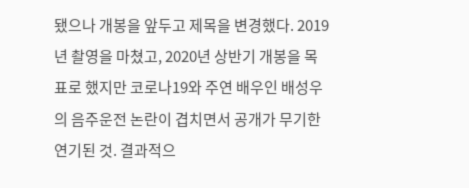됐으나 개봉을 앞두고 제목을 변경했다. 2019년 촬영을 마쳤고, 2020년 상반기 개봉을 목표로 했지만 코로나19와 주연 배우인 배성우의 음주운전 논란이 겹치면서 공개가 무기한 연기된 것. 결과적으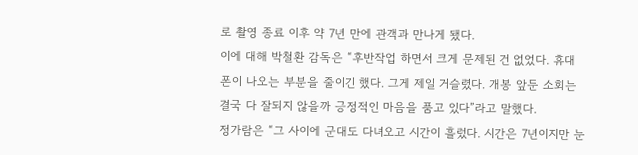로 촬영 종료 이후 약 7년 만에 관객과 만나게 됐다.
이에 대해 박철환 감독은 “후반작업 하면서 크게 문제된 건 없었다. 휴대폰이 나오는 부분을 줄이긴 했다. 그게 제일 거슬렸다. 개봉 앞둔 소회는 결국 다 잘되지 않을까 긍정적인 마음을 품고 있다”라고 말했다.
정가람은 “그 사이에 군대도 다녀오고 시간이 흘렀다. 시간은 7년이지만 눈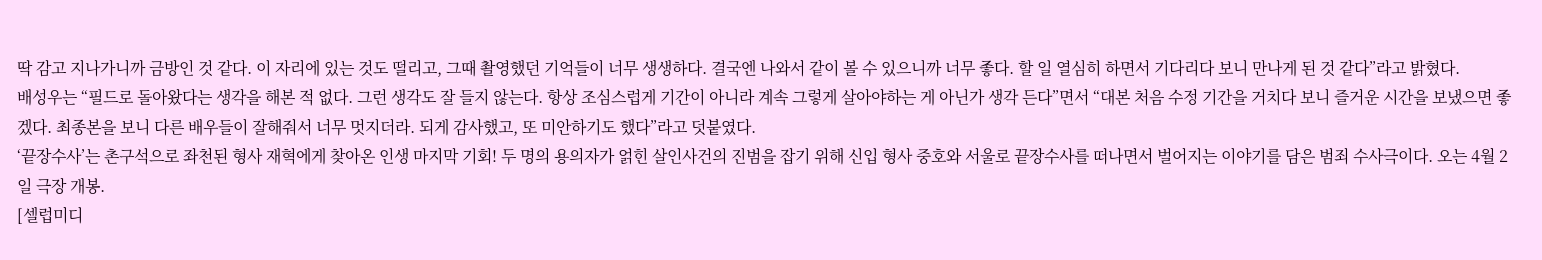딱 감고 지나가니까 금방인 것 같다. 이 자리에 있는 것도 떨리고, 그때 촬영했던 기억들이 너무 생생하다. 결국엔 나와서 같이 볼 수 있으니까 너무 좋다. 할 일 열심히 하면서 기다리다 보니 만나게 된 것 같다”라고 밝혔다.
배성우는 “필드로 돌아왔다는 생각을 해본 적 없다. 그런 생각도 잘 들지 않는다. 항상 조심스럽게 기간이 아니라 계속 그렇게 살아야하는 게 아닌가 생각 든다”면서 “대본 처음 수정 기간을 거치다 보니 즐거운 시간을 보냈으면 좋겠다. 최종본을 보니 다른 배우들이 잘해줘서 너무 멋지더라. 되게 감사했고, 또 미안하기도 했다”라고 덧붙였다.
‘끝장수사’는 촌구석으로 좌천된 형사 재혁에게 찾아온 인생 마지막 기회! 두 명의 용의자가 얽힌 살인사건의 진범을 잡기 위해 신입 형사 중호와 서울로 끝장수사를 떠나면서 벌어지는 이야기를 담은 범죄 수사극이다. 오는 4월 2일 극장 개봉.
[셀럽미디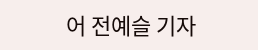어 전예슬 기자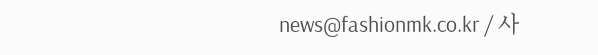news@fashionmk.co.kr / 사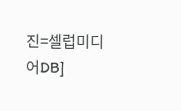진=셀럽미디어DB]